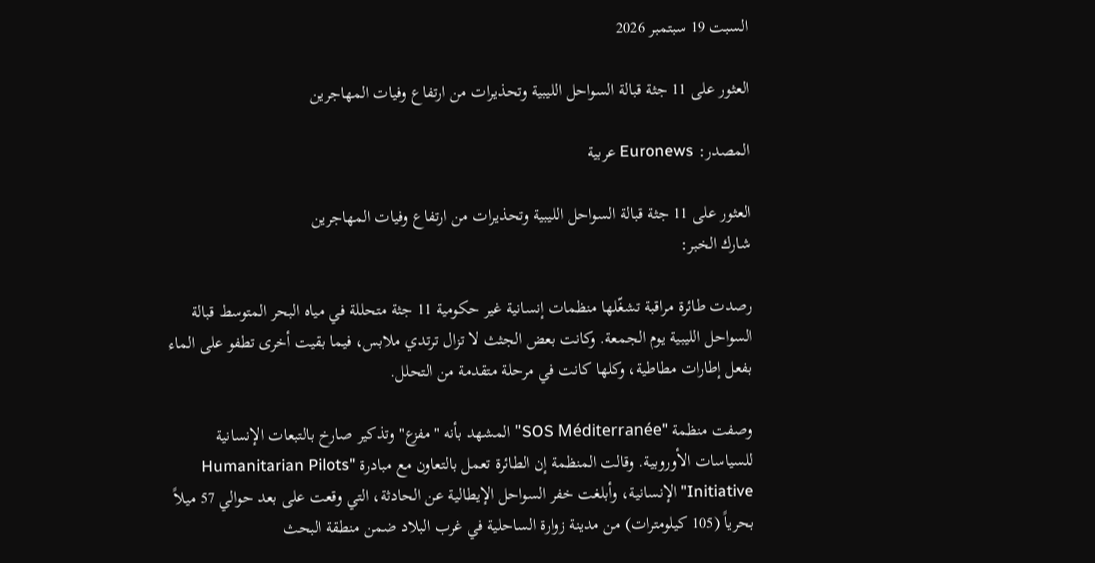السبت 19 سبتمبر 2026

العثور على 11 جثة قبالة السواحل الليبية وتحذيرات من ارتفاع وفيات المهاجرين

المصدر: Euronews عربية

العثور على 11 جثة قبالة السواحل الليبية وتحذيرات من ارتفاع وفيات المهاجرين
شارك الخبر:

رصدت طائرة مراقبة تشغّلها منظمات إنسانية غير حكومية 11 جثة متحللة في مياه البحر المتوسط قبالة السواحل الليبية يوم الجمعة. وكانت بعض الجثث لا تزال ترتدي ملابس، فيما بقيت أخرى تطفو على الماء بفعل إطارات مطاطية، وكلها كانت في مرحلة متقدمة من التحلل.

وصفت منظمة "SOS Méditerranée" المشهد بأنه "مفزع" وتذكير صارخ بالتبعات الإنسانية للسياسات الأوروبية. وقالت المنظمة إن الطائرة تعمل بالتعاون مع مبادرة "Humanitarian Pilots Initiative" الإنسانية، وأبلغت خفر السواحل الإيطالية عن الحادثة، التي وقعت على بعد حوالي 57 ميلاً بحرياً (105 كيلومترات) من مدينة زوارة الساحلية في غرب البلاد ضمن منطقة البحث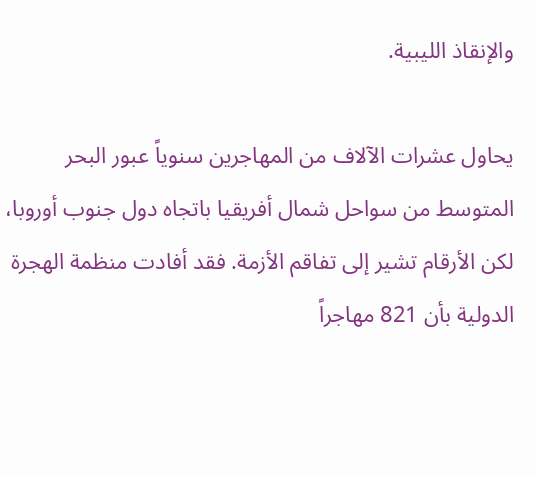والإنقاذ الليبية.

يحاول عشرات الآلاف من المهاجرين سنوياً عبور البحر المتوسط من سواحل شمال أفريقيا باتجاه دول جنوب أوروبا، لكن الأرقام تشير إلى تفاقم الأزمة. فقد أفادت منظمة الهجرة الدولية بأن 821 مهاجراً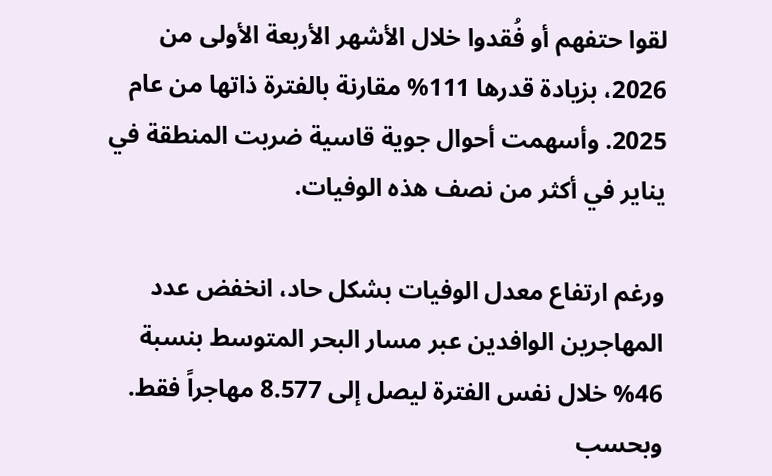لقوا حتفهم أو فُقدوا خلال الأشهر الأربعة الأولى من 2026، بزيادة قدرها 111% مقارنة بالفترة ذاتها من عام 2025. وأسهمت أحوال جوية قاسية ضربت المنطقة في يناير في أكثر من نصف هذه الوفيات.

ورغم ارتفاع معدل الوفيات بشكل حاد، انخفض عدد المهاجرين الوافدين عبر مسار البحر المتوسط بنسبة 46% خلال نفس الفترة ليصل إلى 8.577 مهاجراً فقط. وبحسب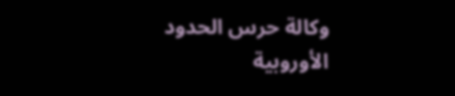وكالة حرس الحدود الأوروبية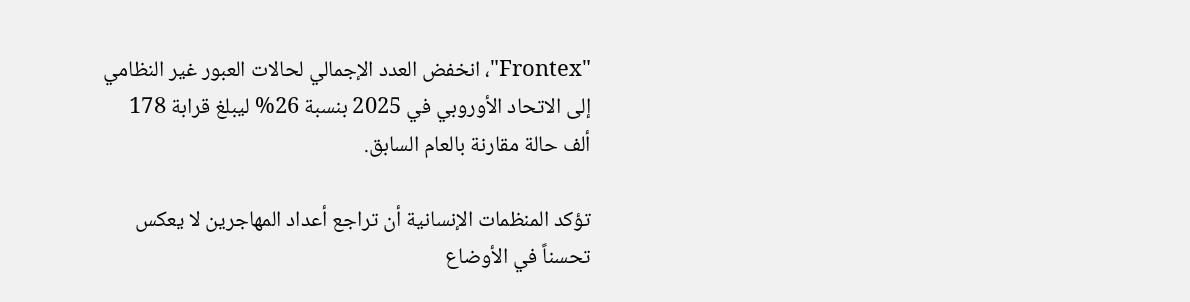"Frontex"، انخفض العدد الإجمالي لحالات العبور غير النظامي إلى الاتحاد الأوروبي في 2025 بنسبة 26% ليبلغ قرابة 178 ألف حالة مقارنة بالعام السابق.

تؤكد المنظمات الإنسانية أن تراجع أعداد المهاجرين لا يعكس تحسناً في الأوضاع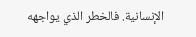الإنسانية. فالخطر الذي يواجهه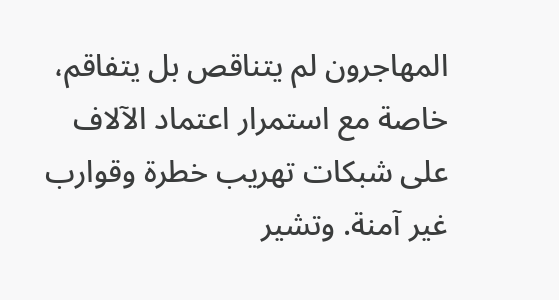المهاجرون لم يتناقص بل يتفاقم، خاصة مع استمرار اعتماد الآلاف على شبكات تهريب خطرة وقوارب غير آمنة. وتشير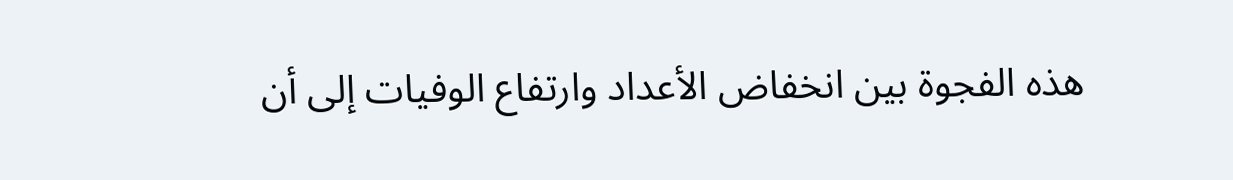هذه الفجوة بين انخفاض الأعداد وارتفاع الوفيات إلى أن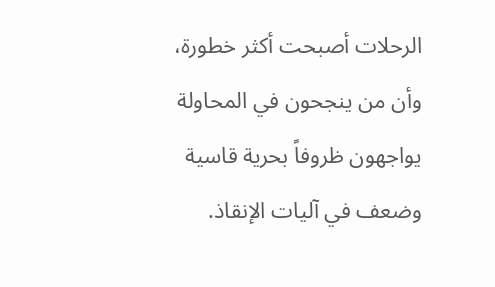الرحلات أصبحت أكثر خطورة، وأن من ينجحون في المحاولة يواجهون ظروفاً بحرية قاسية وضعف في آليات الإنقاذ.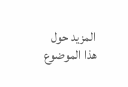المزيد حول هذا الموضوع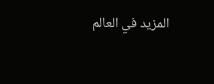المزيد في العالم